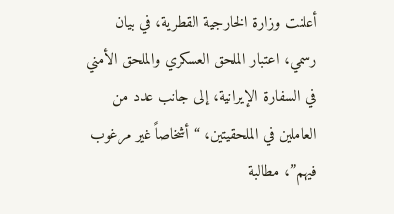أعلنت وزارة الخارجية القطرية، في بيان رسمي، اعتبار الملحق العسكري والملحق الأمني في السفارة الإيرانية، إلى جانب عدد من العاملين في الملحقيتين، “أشخاصاً غير مرغوب فيهم”، مطالبة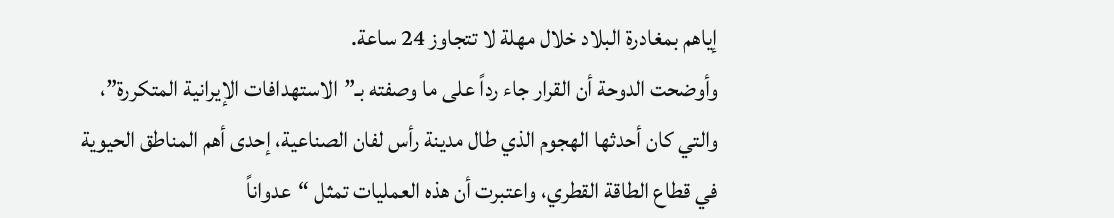إياهم بمغادرة البلاد خلال مهلة لا تتجاوز 24 ساعة.
وأوضحت الدوحة أن القرار جاء رداً على ما وصفته بـ”الاستهدافات الإيرانية المتكررة”، والتي كان أحدثها الهجوم الذي طال مدينة رأس لفان الصناعية، إحدى أهم المناطق الحيوية في قطاع الطاقة القطري، واعتبرت أن هذه العمليات تمثل “عدواناً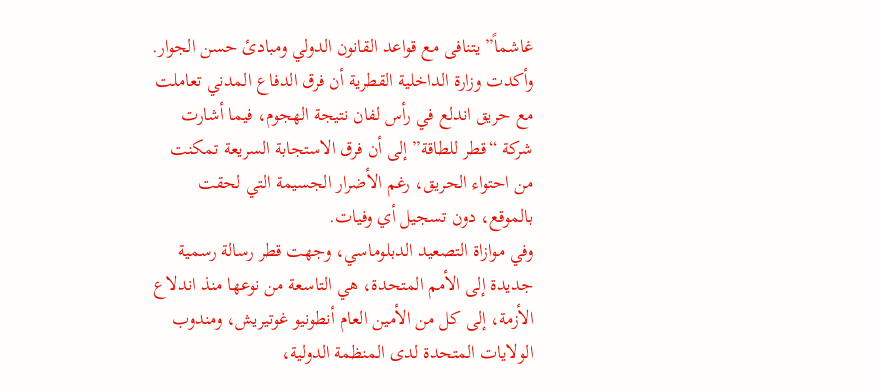غاشماً” يتنافى مع قواعد القانون الدولي ومبادئ حسن الجوار.
وأكدت وزارة الداخلية القطرية أن فرق الدفاع المدني تعاملت مع حريق اندلع في رأس لفان نتيجة الهجوم، فيما أشارت شركة “قطر للطاقة” إلى أن فرق الاستجابة السريعة تمكنت من احتواء الحريق، رغم الأضرار الجسيمة التي لحقت بالموقع، دون تسجيل أي وفيات.
وفي موازاة التصعيد الدبلوماسي، وجهت قطر رسالة رسمية جديدة إلى الأمم المتحدة، هي التاسعة من نوعها منذ اندلاع الأزمة، إلى كل من الأمين العام أنطونيو غوتيريش، ومندوب الولايات المتحدة لدى المنظمة الدولية،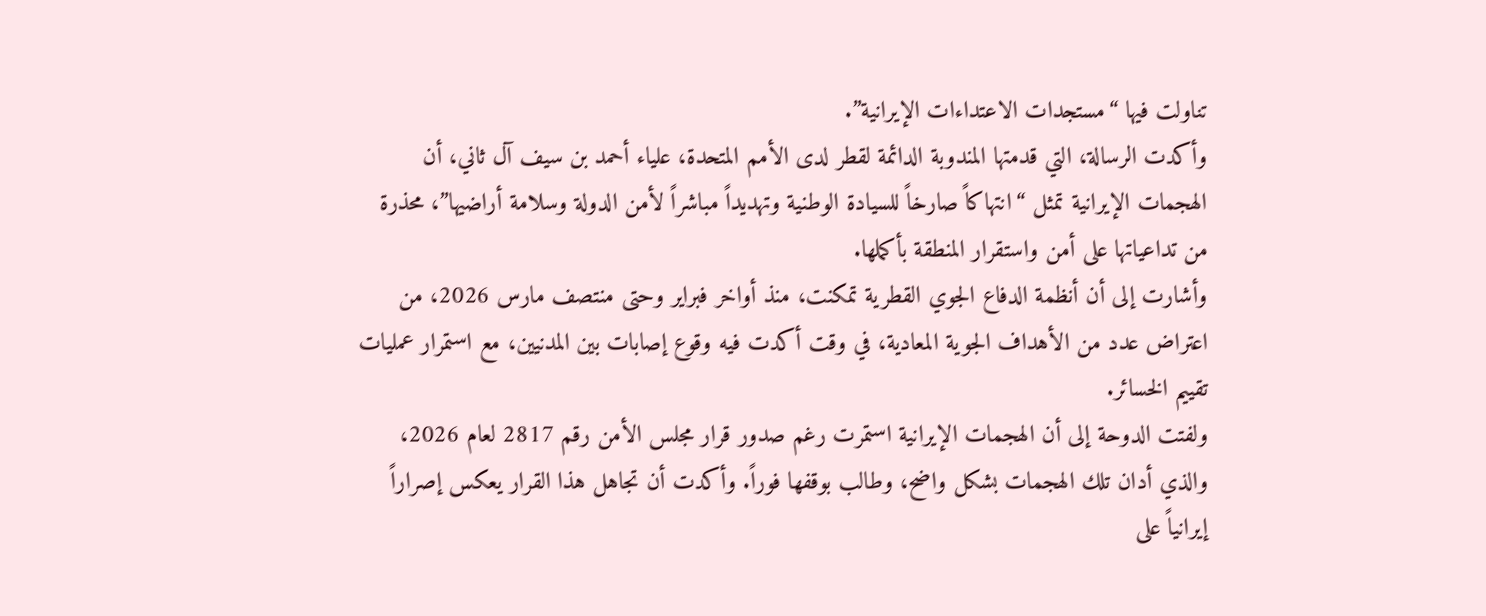تناولت فيها “مستجدات الاعتداءات الإيرانية”.
وأكدت الرسالة، التي قدمتها المندوبة الدائمة لقطر لدى الأمم المتحدة، علياء أحمد بن سيف آل ثاني، أن الهجمات الإيرانية تمثل “انتهاكاً صارخاً للسيادة الوطنية وتهديداً مباشراً لأمن الدولة وسلامة أراضيها”، محذرة من تداعياتها على أمن واستقرار المنطقة بأكملها.
وأشارت إلى أن أنظمة الدفاع الجوي القطرية تمكنت، منذ أواخر فبراير وحتى منتصف مارس 2026، من اعتراض عدد من الأهداف الجوية المعادية، في وقت أكدت فيه وقوع إصابات بين المدنيين، مع استمرار عمليات تقييم الخسائر.
ولفتت الدوحة إلى أن الهجمات الإيرانية استمرت رغم صدور قرار مجلس الأمن رقم 2817 لعام 2026، والذي أدان تلك الهجمات بشكل واضح، وطالب بوقفها فوراً. وأكدت أن تجاهل هذا القرار يعكس إصراراً إيرانياً على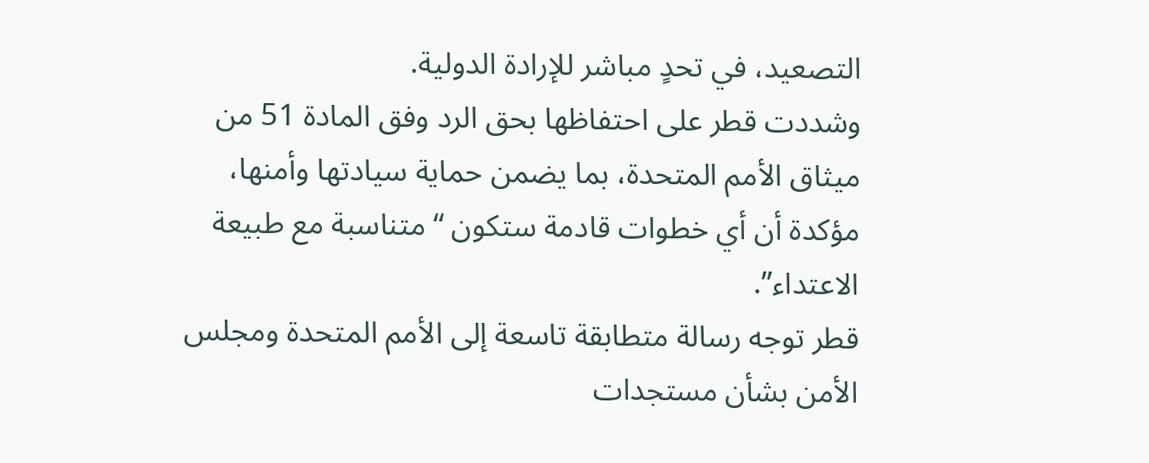التصعيد، في تحدٍ مباشر للإرادة الدولية.
وشددت قطر على احتفاظها بحق الرد وفق المادة 51 من ميثاق الأمم المتحدة، بما يضمن حماية سيادتها وأمنها، مؤكدة أن أي خطوات قادمة ستكون “متناسبة مع طبيعة الاعتداء”.
قطر توجه رسالة متطابقة تاسعة إلى الأمم المتحدة ومجلس الأمن بشأن مستجدات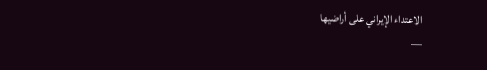الاعتداء الإيراني على أراضيها
—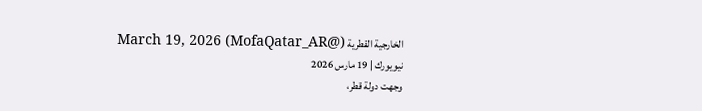الخارجية القطرية (@MofaQatar_AR) March 19, 2026
نيويورك | 19 مارس 2026
وجهت دولة قطر،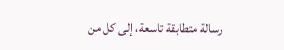رسالة متطابقة تاسعة، إلى كل من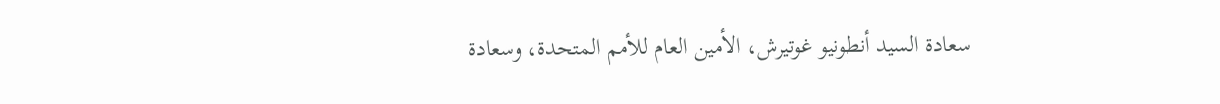سعادة السيد أنطونيو غوتيرش، الأمين العام للأمم المتحدة، وسعادة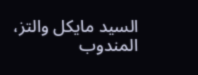السيد مايكل والتز، المندوب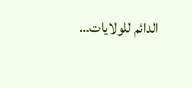الدائم للولايات…